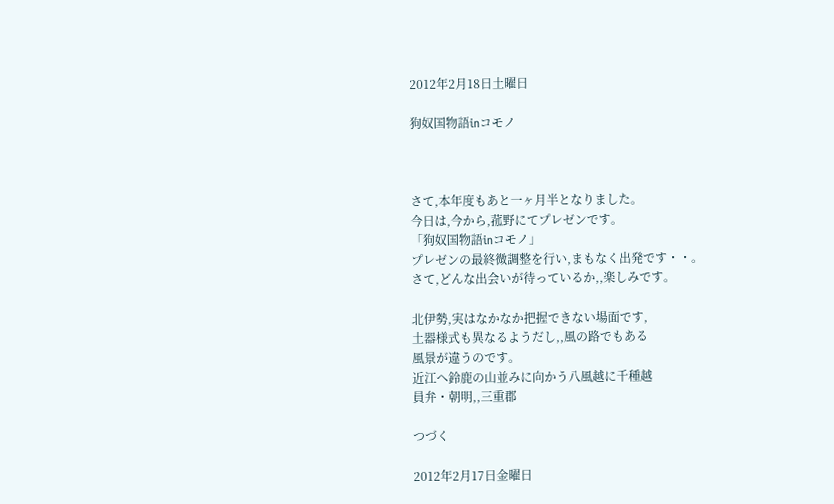2012年2月18日土曜日

狗奴国物語inコモノ



さて,本年度もあと一ヶ月半となりました。
今日は,今から,菰野にてプレゼンです。
「狗奴国物語inコモノ」
プレゼンの最終微調整を行い,まもなく出発です・・。
さて,どんな出会いが待っているか,,楽しみです。

北伊勢,実はなかなか把握できない場面です,
土器様式も異なるようだし,,風の路でもある
風景が違うのです。
近江へ鈴鹿の山並みに向かう八風越に千種越
員弁・朝明,,三重郡

つづく

2012年2月17日金曜日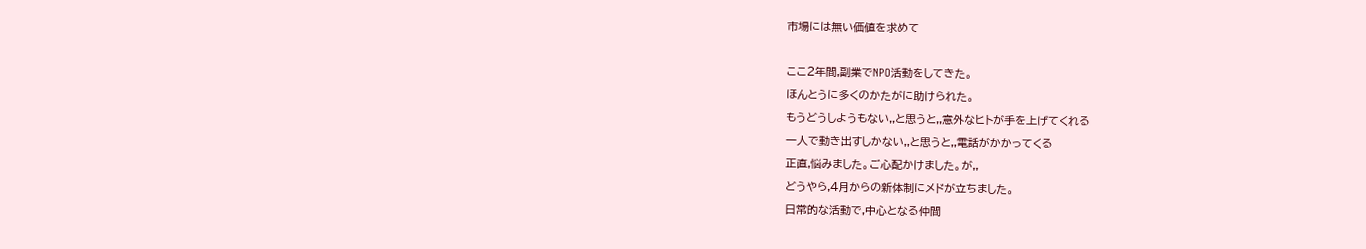市場には無い価値を求めて

ここ2年間,副業でNPO活動をしてきた。
ほんとうに多くのかたがに助けられた。
もうどうしようもない,,と思うと,,意外なヒトが手を上げてくれる
一人で動き出すしかない,,と思うと,,電話がかかってくる
正直,悩みました。ご心配かけました。が,,
どうやら,4月からの新体制にメドが立ちました。
日常的な活動で,中心となる仲間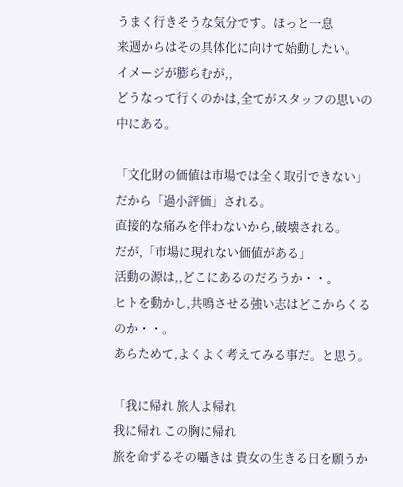うまく行きそうな気分です。ほっと一息
来週からはその具体化に向けて始動したい。
イメージが膨らむが,,
どうなって行くのかは,全てがスタッフの思いの中にある。

「文化財の価値は市場では全く取引できない」
だから「過小評価」される。
直接的な痛みを伴わないから,破壊される。
だが,「市場に現れない価値がある」
活動の源は,,どこにあるのだろうか・・。
ヒトを動かし,共鳴させる強い志はどこからくるのか・・。
あらためて,よくよく考えてみる事だ。と思う。

「我に帰れ 旅人よ帰れ
我に帰れ この胸に帰れ
旅を命ずるその囁きは 貴女の生きる日を願うか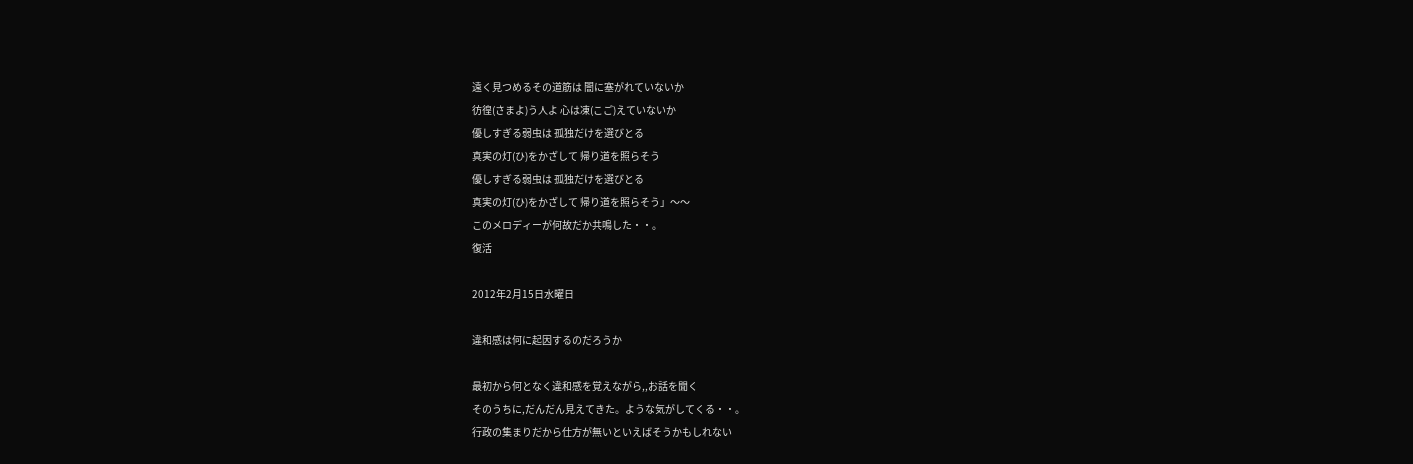遠く見つめるその道筋は 闇に塞がれていないか
彷徨(さまよ)う人よ 心は凍(こご)えていないか
優しすぎる弱虫は 孤独だけを選びとる
真実の灯(ひ)をかざして 帰り道を照らそう
優しすぎる弱虫は 孤独だけを選びとる
真実の灯(ひ)をかざして 帰り道を照らそう」〜〜
このメロディーが何故だか共鳴した・・。
復活

2012年2月15日水曜日

違和感は何に起因するのだろうか

最初から何となく違和感を覚えながら,,お話を聞く
そのうちに,だんだん見えてきた。ような気がしてくる・・。
行政の集まりだから仕方が無いといえばそうかもしれない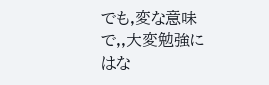でも,変な意味で,,大変勉強にはな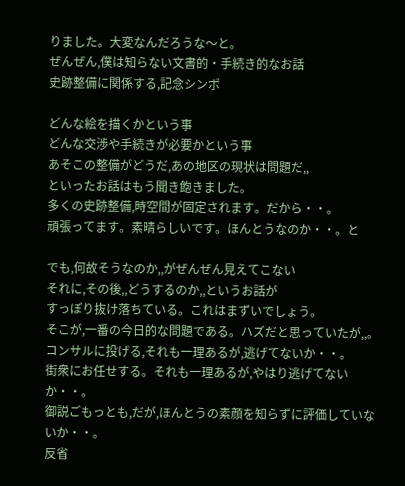りました。大変なんだろうな〜と。
ぜんぜん,僕は知らない文書的・手続き的なお話
史跡整備に関係する,記念シンポ

どんな絵を描くかという事
どんな交渉や手続きが必要かという事
あそこの整備がどうだ,あの地区の現状は問題だ,,
といったお話はもう聞き飽きました。
多くの史跡整備,時空間が固定されます。だから・・。
頑張ってます。素晴らしいです。ほんとうなのか・・。と

でも,何故そうなのか,,がぜんぜん見えてこない
それに,その後,,どうするのか,,というお話が
すっぽり抜け落ちている。これはまずいでしょう。
そこが,一番の今日的な問題である。ハズだと思っていたが,,。
コンサルに投げる,それも一理あるが,逃げてないか・・。
街衆にお任せする。それも一理あるが,やはり逃げてないか・・。
御説ごもっとも,だが,ほんとうの素顔を知らずに評価していないか・・。
反省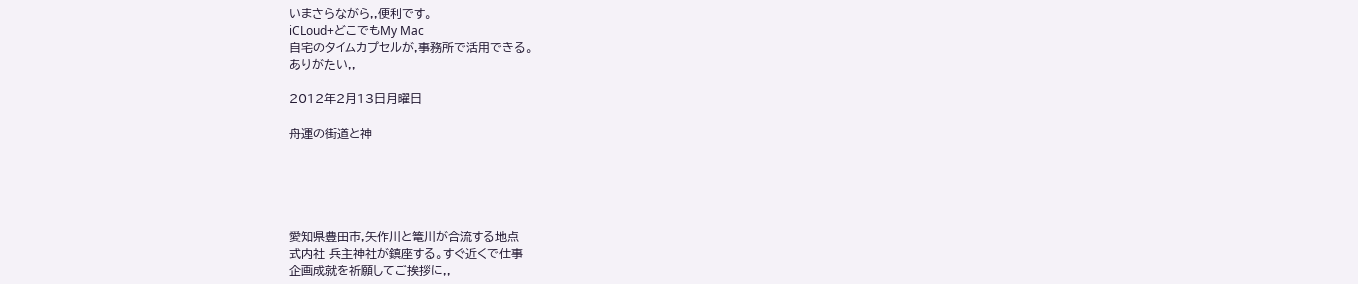いまさらながら,,便利です。
iCLoud+どこでもMy Mac
自宅のタイムカプセルが,事務所で活用できる。
ありがたい,,

2012年2月13日月曜日

舟運の街道と神





愛知県豊田市,矢作川と篭川が合流する地点
式内社 兵主神社が鎮座する。すぐ近くで仕事
企画成就を祈願してご挨拶に,,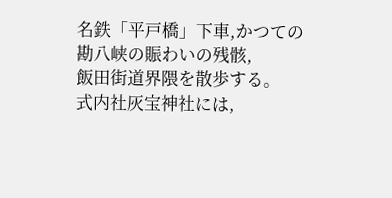名鉄「平戸橋」下車,かつての勘八峡の賑わいの残骸,
飯田街道界隈を散歩する。
式内社灰宝神社には,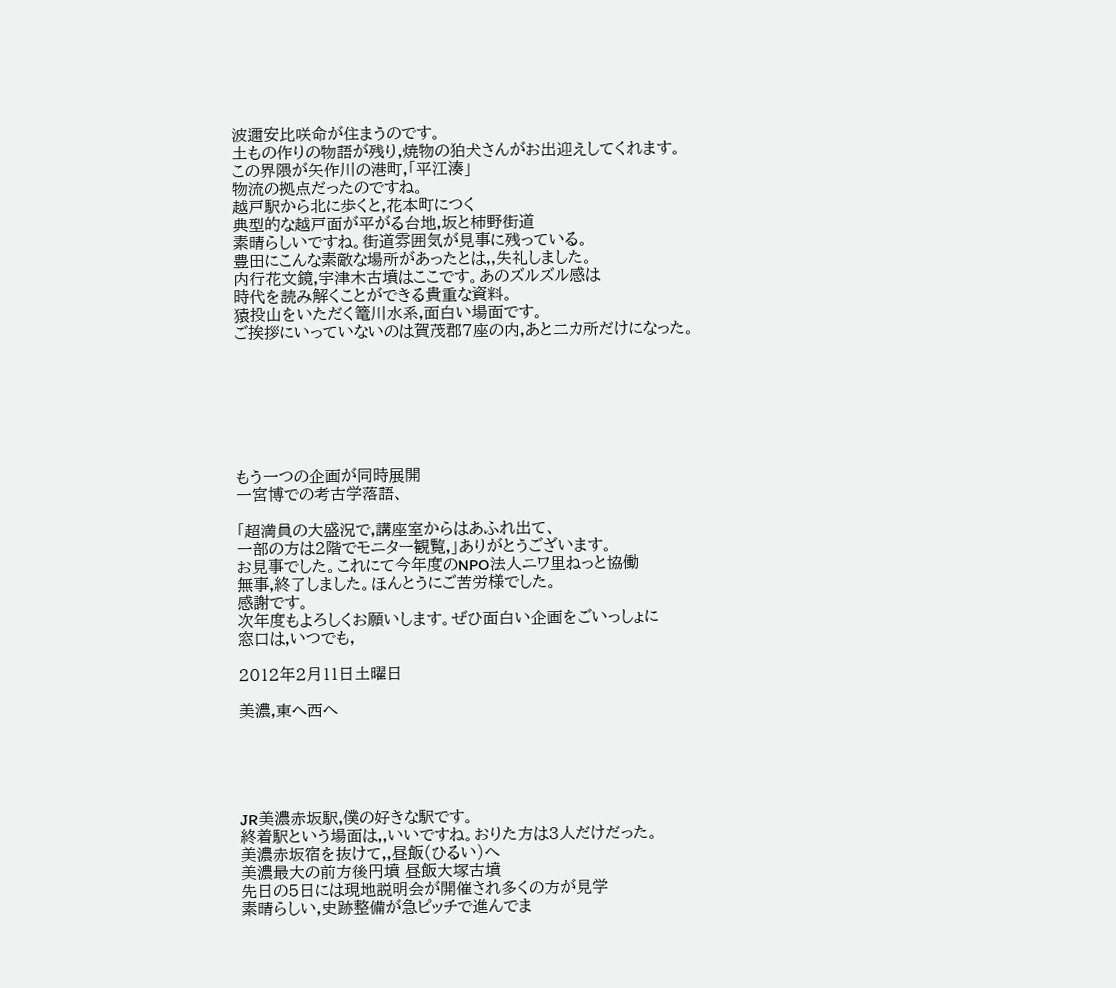波邇安比咲命が住まうのです。
土もの作りの物語が残り,焼物の狛犬さんがお出迎えしてくれます。
この界隈が矢作川の港町,「平江湊」
物流の拠点だったのですね。
越戸駅から北に歩くと,花本町につく
典型的な越戸面が平がる台地,坂と柿野街道
素晴らしいですね。街道雰囲気が見事に残っている。
豊田にこんな素敵な場所があったとは,,失礼しました。
内行花文鏡,宇津木古墳はここです。あのズルズル感は
時代を読み解くことができる貴重な資料。
猿投山をいただく篭川水系,面白い場面です。
ご挨拶にいっていないのは賀茂郡7座の内,あと二カ所だけになった。







もう一つの企画が同時展開
一宮博での考古学落語、

「超満員の大盛況で,講座室からはあふれ出て、
一部の方は2階でモニター観覧,」ありがとうございます。
お見事でした。これにて今年度のNPO法人ニワ里ねっと協働
無事,終了しました。ほんとうにご苦労様でした。
感謝です。
次年度もよろしくお願いします。ぜひ面白い企画をごいっしょに
窓口は,いつでも,

2012年2月11日土曜日

美濃,東へ西へ





JR美濃赤坂駅,僕の好きな駅です。
終着駅という場面は,,いいですね。おりた方は3人だけだった。
美濃赤坂宿を抜けて,,昼飯(ひるい)へ
美濃最大の前方後円墳 昼飯大塚古墳
先日の5日には現地説明会が開催され多くの方が見学
素晴らしい,史跡整備が急ピッチで進んでま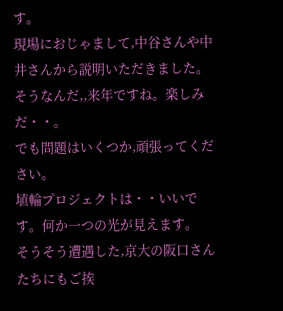す。
現場におじゃまして,中谷さんや中井さんから説明いただきました。
そうなんだ,,来年ですね。楽しみだ・・。
でも問題はいくつか,頑張ってください。
埴輪プロジェクトは・・いいです。何か一つの光が見えます。
そうそう遭遇した,京大の阪口さんたちにもご挨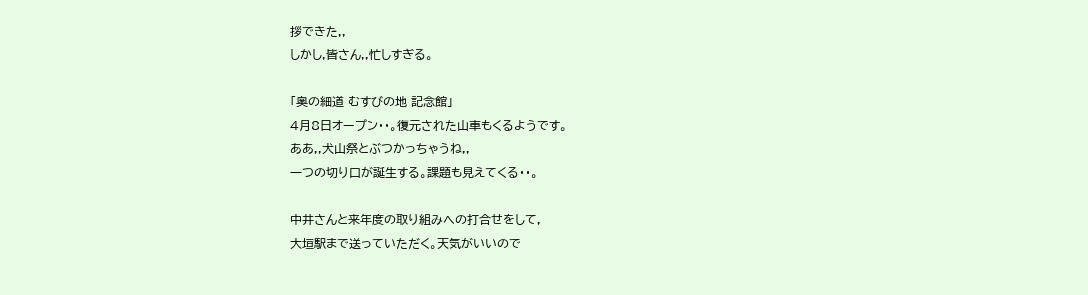拶できた,,
しかし,皆さん,,忙しすぎる。

「奥の細道 むすびの地 記念館」
4月8日オープン・・。復元された山車もくるようです。
ああ,,犬山祭とぶつかっちゃうね,,
一つの切り口が誕生する。課題も見えてくる・・。

中井さんと来年度の取り組みへの打合せをして,
大垣駅まで送っていただく。天気がいいので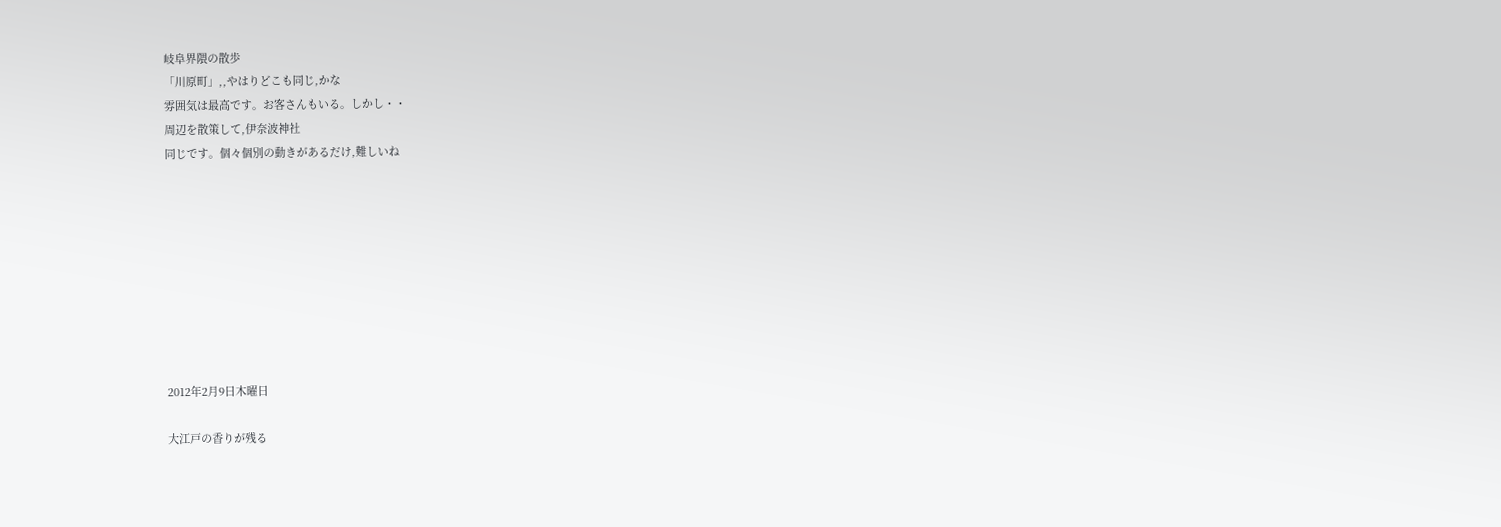岐阜界隈の散歩
「川原町」,,やはりどこも同じ,かな
雰囲気は最高です。お客さんもいる。しかし・・
周辺を散策して,伊奈波神社
同じです。個々個別の動きがあるだけ,難しいね









2012年2月9日木曜日

大江戸の香りが残る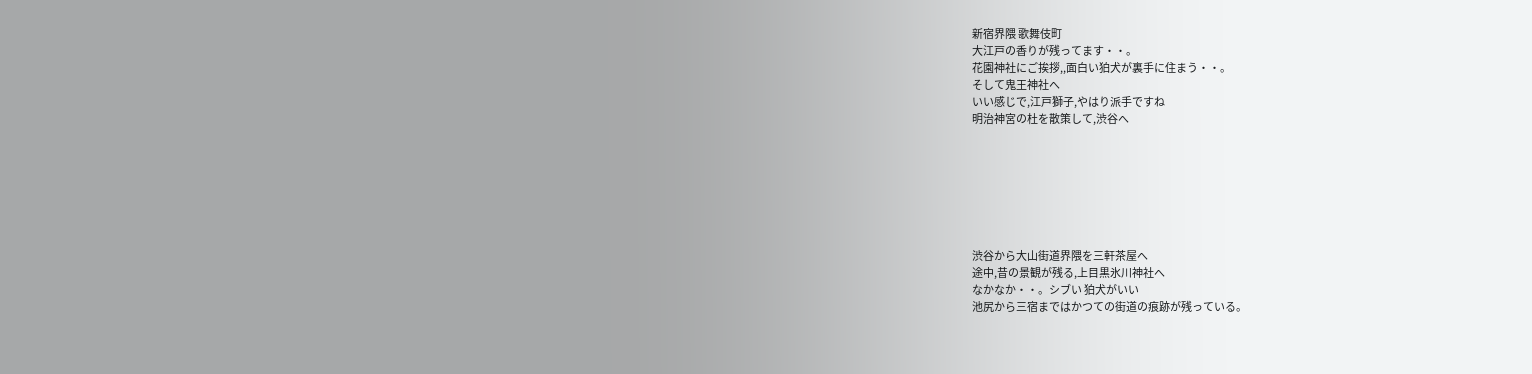新宿界隈 歌舞伎町
大江戸の香りが残ってます・・。
花園神社にご挨拶,,面白い狛犬が裏手に住まう・・。
そして鬼王神社へ
いい感じで,江戸獅子,やはり派手ですね
明治神宮の杜を散策して,渋谷へ







渋谷から大山街道界隈を三軒茶屋へ
途中,昔の景観が残る,上目黒氷川神社へ
なかなか・・。シブい 狛犬がいい
池尻から三宿まではかつての街道の痕跡が残っている。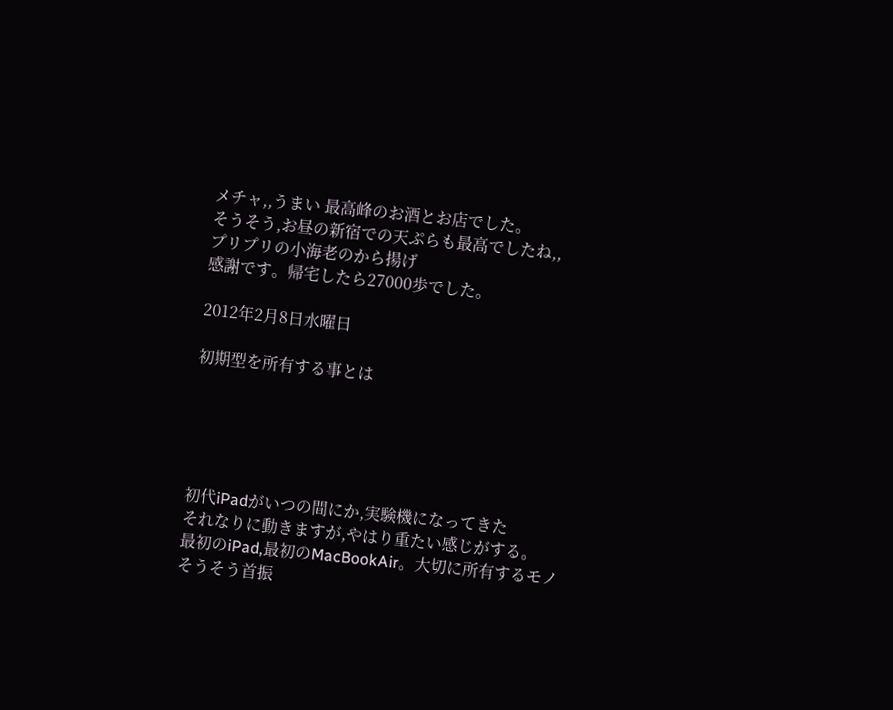メチャ,,うまい 最高峰のお酒とお店でした。
そうそう,お昼の新宿での天ぷらも最高でしたね,,
プリプリの小海老のから揚げ
感謝です。帰宅したら27000歩でした。

2012年2月8日水曜日

初期型を所有する事とは





初代iPadがいつの間にか,実験機になってきた
それなりに動きますが,やはり重たい感じがする。
最初のiPad,最初のMacBookAir。大切に所有するモノ
そうそう首振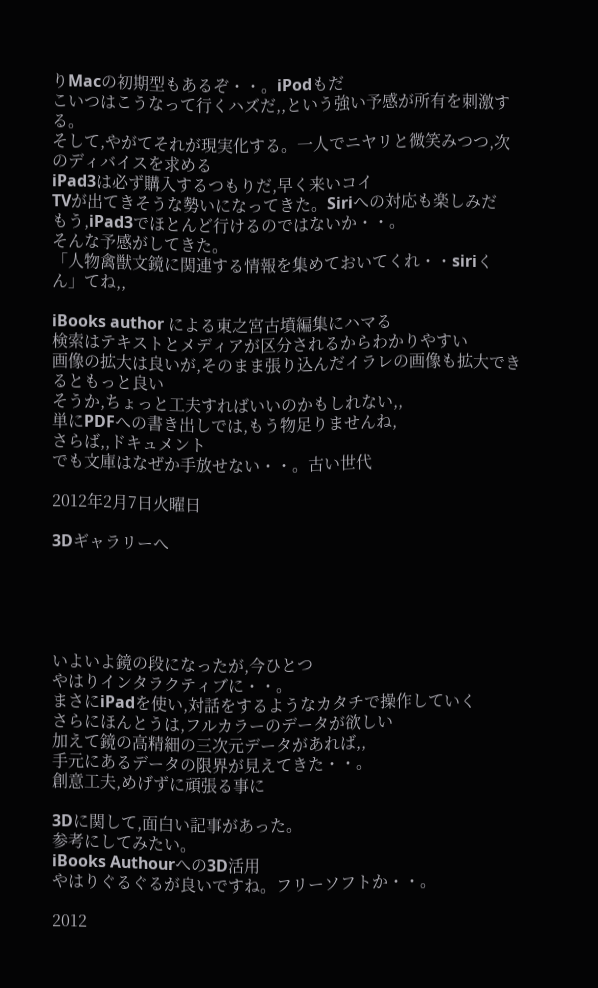りMacの初期型もあるぞ・・。iPodもだ
こいつはこうなって行くハズだ,,という強い予感が所有を刺激する。
そして,やがてそれが現実化する。一人でニヤリと微笑みつつ,次のディバイスを求める
iPad3は必ず購入するつもりだ,早く来いコイ
TVが出てきそうな勢いになってきた。Siriへの対応も楽しみだ
もう,iPad3でほとんど行けるのではないか・・。
そんな予感がしてきた。
「人物禽獣文鏡に関連する情報を集めておいてくれ・・siriくん」てね,,

iBooks author による東之宮古墳編集にハマる
検索はテキストとメディアが区分されるからわかりやすい
画像の拡大は良いが,そのまま張り込んだイラレの画像も拡大できるともっと良い
そうか,ちょっと工夫すればいいのかもしれない,,
単にPDFへの書き出しでは,もう物足りませんね,
さらば,,ドキュメント
でも文庫はなぜか手放せない・・。古い世代

2012年2月7日火曜日

3Dギャラリーへ





いよいよ鏡の段になったが,今ひとつ
やはりインタラクティブに・・。
まさにiPadを使い,対話をするようなカタチで操作していく
さらにほんとうは,フルカラーのデータが欲しい
加えて鏡の高精細の三次元データがあれば,,
手元にあるデータの限界が見えてきた・・。
創意工夫,めげずに頑張る事に

3Dに関して,面白い記事があった。
参考にしてみたい。
iBooks Authourへの3D活用
やはりぐるぐるが良いですね。フリーソフトか・・。

2012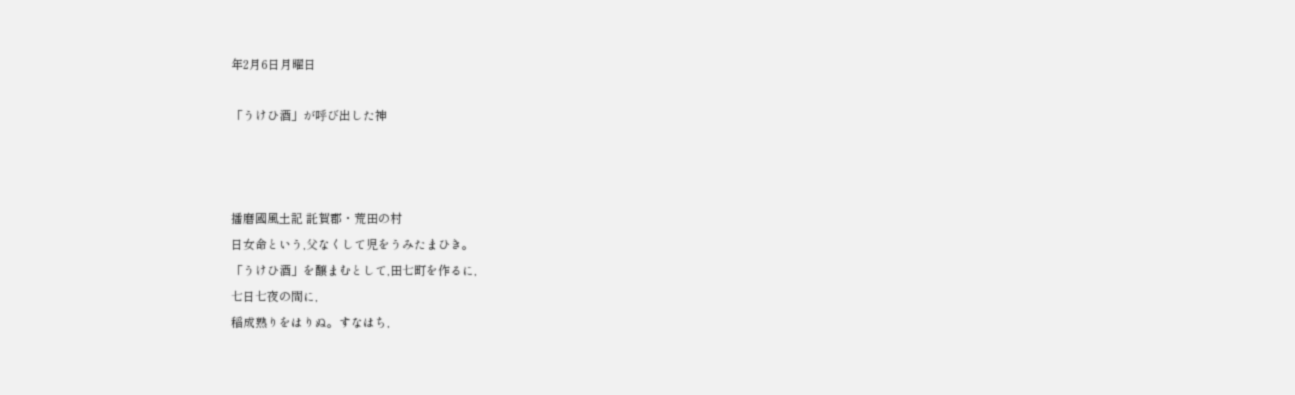年2月6日月曜日

「うけひ酒」が呼び出した神



播磨國風土記 託賀郡・荒田の村
日女命という,父なくして児をうみたまひき。
「うけひ酒」を醸まむとして,田七町を作るに,
七日七夜の間に,
稲成熟りをはりぬ。すなはち,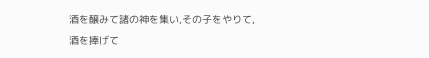酒を醸みて諸の神を集い,その子をやりて,
酒を捧げて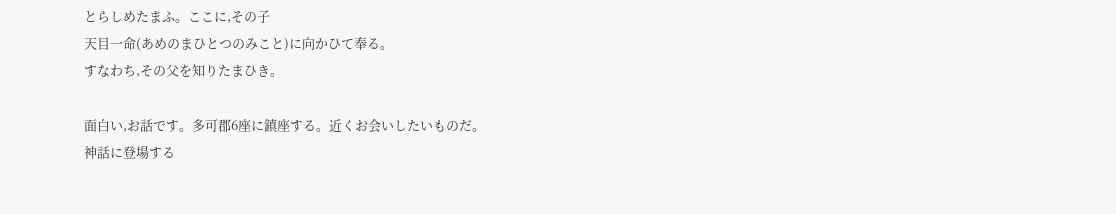とらしめたまふ。ここに,その子
天目一命(あめのまひとつのみこと)に向かひて奉る。
すなわち,その父を知りたまひき。

面白い,お話です。多可郡6座に鎮座する。近くお会いしたいものだ。
神話に登場する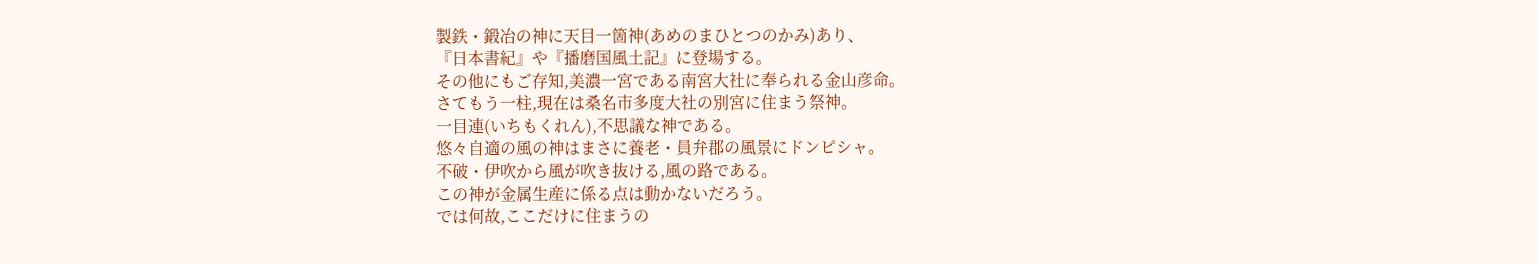製鉄・鍛冶の神に天目一箇神(あめのまひとつのかみ)あり、
『日本書紀』や『播磨国風土記』に登場する。
その他にもご存知,美濃一宮である南宮大社に奉られる金山彦命。
さてもう一柱,現在は桑名市多度大社の別宮に住まう祭神。
一目連(いちもくれん),不思議な神である。
悠々自適の風の神はまさに養老・員弁郡の風景にドンピシャ。
不破・伊吹から風が吹き抜ける,風の路である。
この神が金属生産に係る点は動かないだろう。
では何故,ここだけに住まうの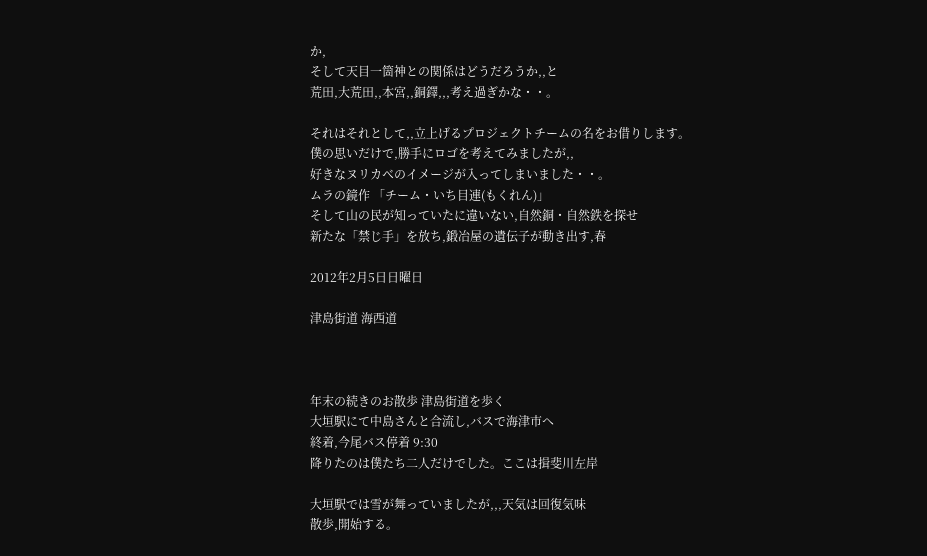か,
そして天目一箇神との関係はどうだろうか,,と
荒田,大荒田,,本宮,,銅鐸,,,考え過ぎかな・・。

それはそれとして,,立上げるプロジェクトチームの名をお借りします。
僕の思いだけで,勝手にロゴを考えてみましたが,,
好きなヌリカベのイメージが入ってしまいました・・。
ムラの鏡作 「チーム・いち目連(もくれん)」
そして山の民が知っていたに違いない,自然銅・自然鉄を探せ
新たな「禁じ手」を放ち,鍛冶屋の遺伝子が動き出す,春

2012年2月5日日曜日

津島街道 海西道



年末の続きのお散歩 津島街道を歩く
大垣駅にて中島さんと合流し,バスで海津市へ
終着,今尾バス停着 9:30
降りたのは僕たち二人だけでした。ここは揖斐川左岸

大垣駅では雪が舞っていましたが,,,天気は回復気味
散歩,開始する。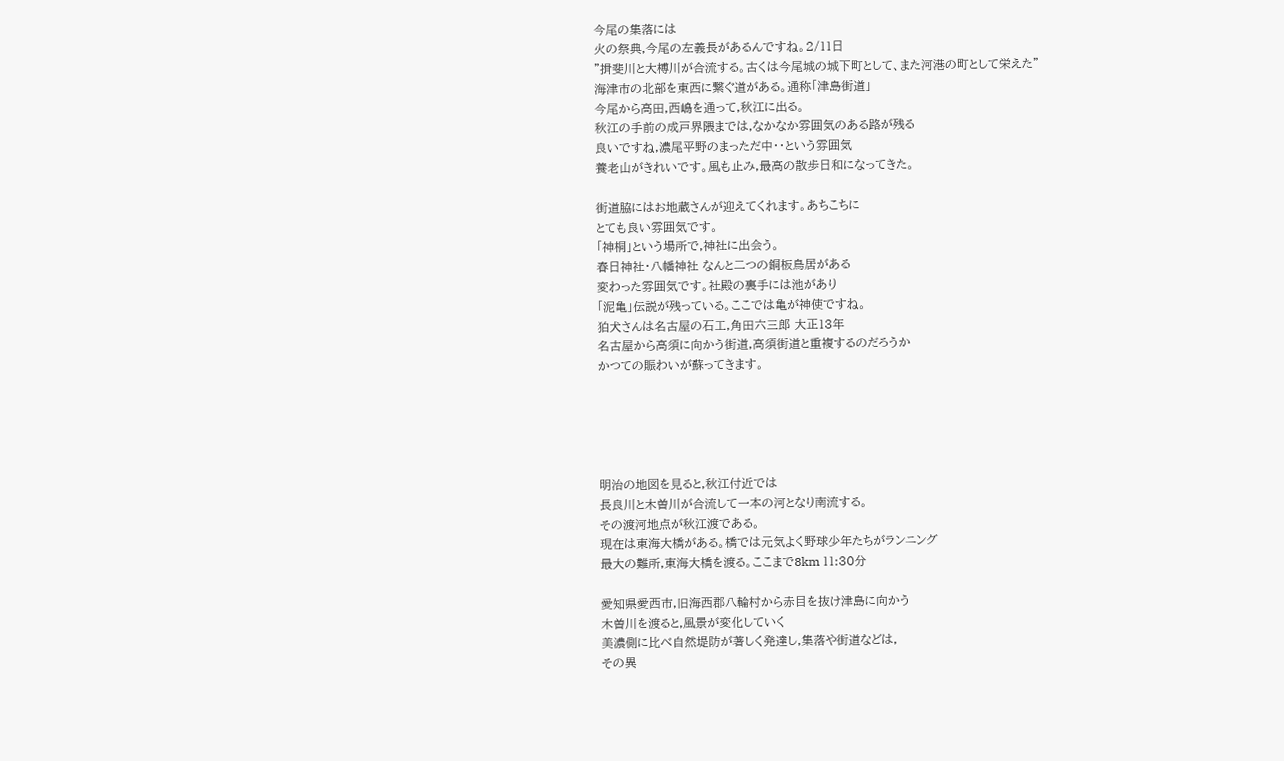今尾の集落には
火の祭典,今尾の左義長があるんですね。2/11日
"揖斐川と大榑川が合流する。古くは今尾城の城下町として、また河港の町として栄えた"
海津市の北部を東西に繋ぐ道がある。通称「津島街道」
今尾から高田,西嶋を通って,秋江に出る。
秋江の手前の成戸界隈までは,なかなか雰囲気のある路が残る
良いですね,濃尾平野のまっただ中・・という雰囲気
養老山がきれいです。風も止み,最高の散歩日和になってきた。

街道脇にはお地蔵さんが迎えてくれます。あちこちに
とても良い雰囲気です。
「神桐」という場所で,神社に出会う。
春日神社・八幡神社 なんと二つの銅板鳥居がある
変わった雰囲気です。社殿の裏手には池があり
「泥亀」伝説が残っている。ここでは亀が神使ですね。
狛犬さんは名古屋の石工,角田六三郎 大正13年
名古屋から高須に向かう街道,高須街道と重複するのだろうか
かつての賑わいが蘇ってきます。





明治の地図を見ると,秋江付近では
長良川と木曽川が合流して一本の河となり南流する。
その渡河地点が秋江渡である。
現在は東海大橋がある。橋では元気よく野球少年たちがランニング
最大の難所,東海大橋を渡る。ここまで8km 11:30分

愛知県愛西市,旧海西郡八輪村から赤目を抜け津島に向かう
木曽川を渡ると,風景が変化していく
美濃側に比べ自然堤防が著しく発達し,集落や街道などは,
その異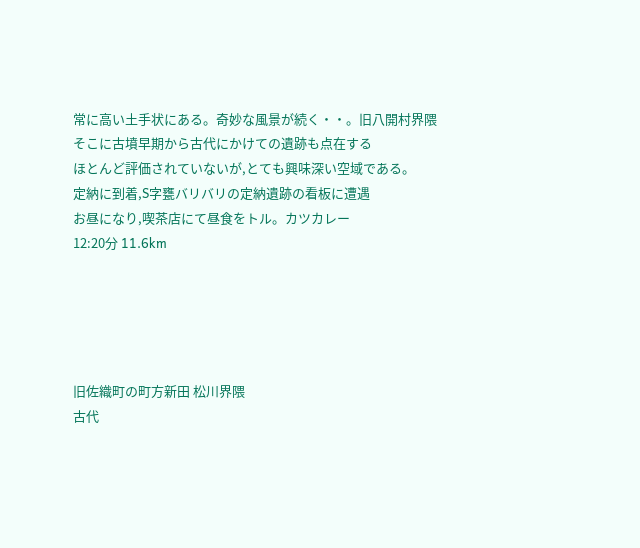常に高い土手状にある。奇妙な風景が続く・・。旧八開村界隈
そこに古墳早期から古代にかけての遺跡も点在する
ほとんど評価されていないが,とても興味深い空域である。
定納に到着,S字甕バリバリの定納遺跡の看板に遭遇
お昼になり,喫茶店にて昼食をトル。カツカレー
12:20分 11.6km





旧佐織町の町方新田 松川界隈
古代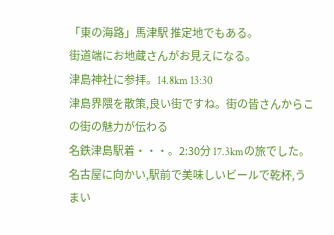「東の海路」馬津駅 推定地でもある。
街道端にお地蔵さんがお見えになる。
津島神社に参拝。14.8km 13:30
津島界隈を散策,良い街ですね。街の皆さんからこの街の魅力が伝わる
名鉄津島駅着・・・。2:30分 17.3kmの旅でした。
名古屋に向かい,駅前で美味しいビールで乾杯,うまい